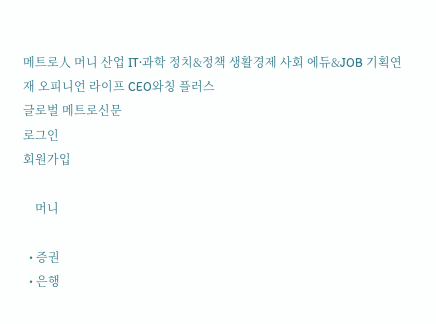메트로人 머니 산업 IT·과학 정치&정책 생활경제 사회 에듀&JOB 기획연재 오피니언 라이프 CEO와칭 플러스
글로벌 메트로신문
로그인
회원가입

    머니

  • 증권
  • 은행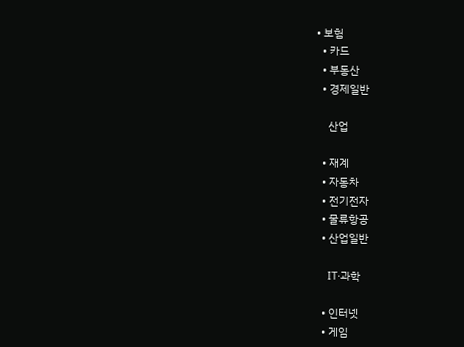• 보험
  • 카드
  • 부동산
  • 경제일반

    산업

  • 재계
  • 자동차
  • 전기전자
  • 물류항공
  • 산업일반

    IT·과학

  • 인터넷
  • 게임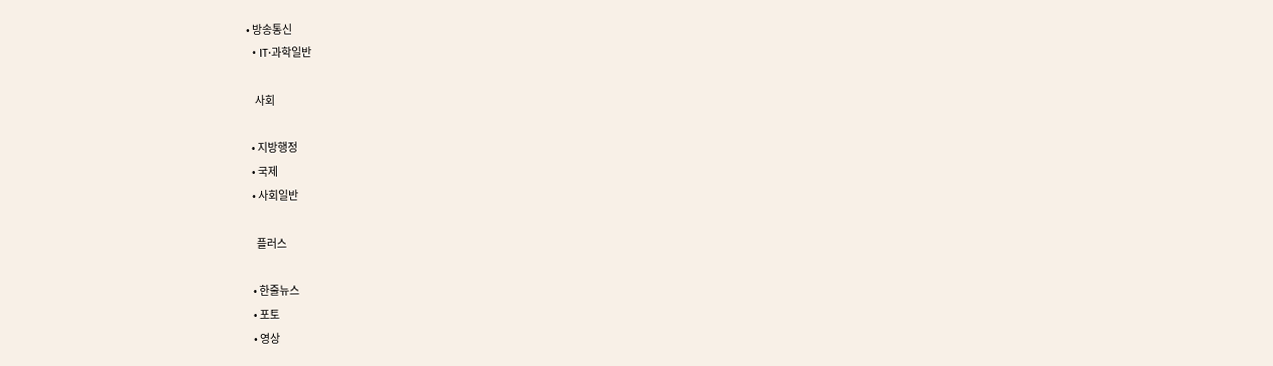• 방송통신
  • IT·과학일반

    사회

  • 지방행정
  • 국제
  • 사회일반

    플러스

  • 한줄뉴스
  • 포토
  • 영상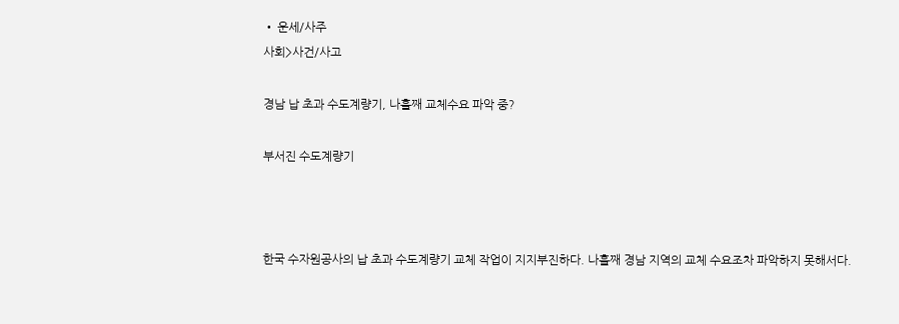• 운세/사주
사회>사건/사고

경남 납 초과 수도계량기, 나흘째 교체수요 파악 중?

부서진 수도계량기



한국 수자원공사의 납 초과 수도계량기 교체 작업이 지지부진하다. 나흘째 경남 지역의 교체 수요조차 파악하지 못해서다.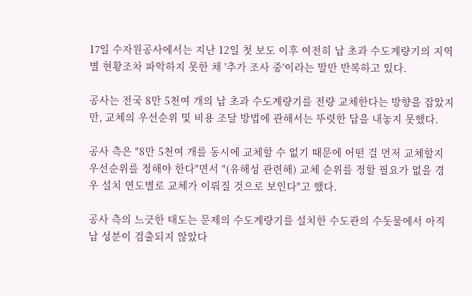17일 수자원공사에서는 지난 12일 첫 보도 이후 여전히 납 초과 수도계량기의 지역별 현황조차 파악하지 못한 채 '추가 조사 중'이라는 말만 반복하고 있다.

공사는 전국 8만 5천여 개의 납 초과 수도계량기를 전량 교체한다는 방향을 잡았지만, 교체의 우선순위 및 비용 조달 방법에 관해서는 뚜렷한 답을 내놓지 못했다.

공사 측은 "8만 5천여 개를 동시에 교체할 수 없기 때문에 어떤 걸 먼저 교체할지 우선순위를 정해야 한다"면서 "(유해성 관련해) 교체 순위를 정할 필요가 없을 경우 설치 연도별로 교체가 이뤄질 것으로 보인다"고 했다.

공사 측의 느긋한 태도는 문제의 수도계량기를 설치한 수도관의 수돗물에서 아직 납 성분이 검출되지 않았다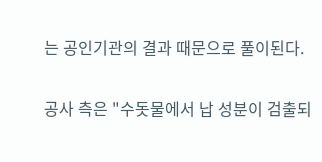는 공인기관의 결과 때문으로 풀이된다.

공사 측은 "수돗물에서 납 성분이 검출되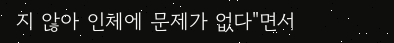지 않아 인체에 문제가 없다"면서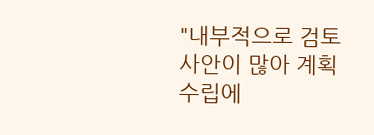"내부적으로 검토 사안이 많아 계획 수립에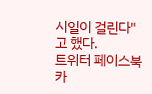시일이 걸린다"고 했다.
트위터 페이스북 카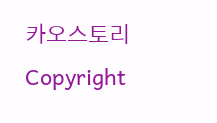카오스토리 Copyright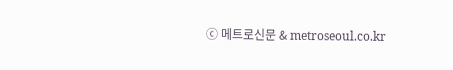ⓒ 메트로신문 & metroseoul.co.kr